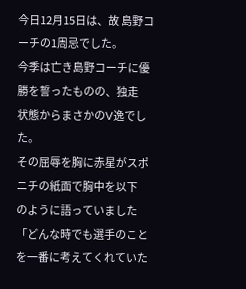今日12月15日は、故 島野コーチの1周忌でした。
今季は亡き島野コーチに優勝を誓ったものの、独走
状態からまさかのV逸でした。
その屈辱を胸に赤星がスポニチの紙面で胸中を以下
のように語っていました
「どんな時でも選手のことを一番に考えてくれていた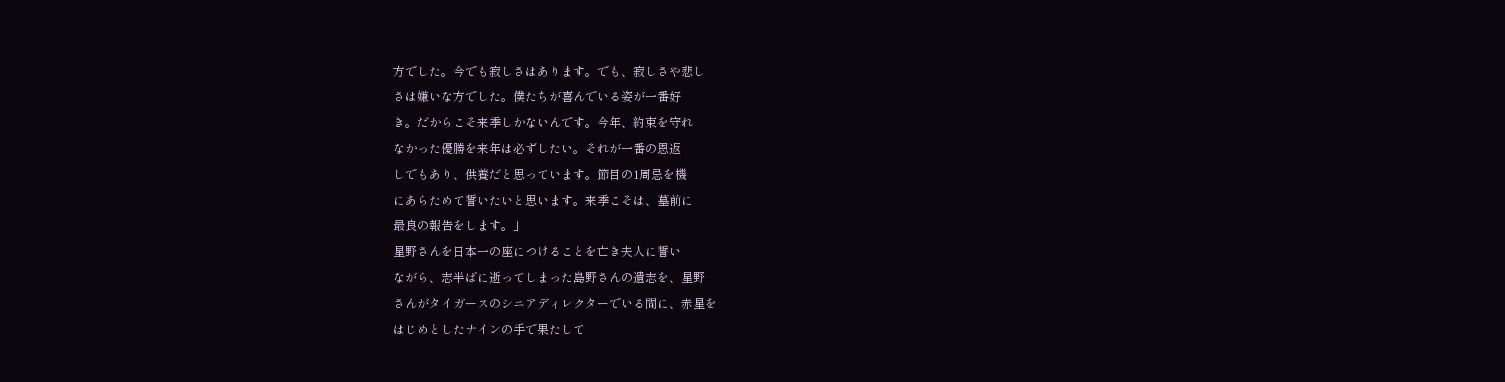方でした。今でも寂しさはあります。でも、寂しさや悲し
さは嫌いな方でした。僕たちが喜んでいる姿が一番好
き。だからこそ来季しかないんです。今年、約束を守れ
なかった優勝を来年は必ずしたい。それが一番の恩返
しでもあり、供養だと思っています。節目の1周忌を機
にあらためて誓いたいと思います。来季こそは、墓前に
最良の報告をします。」
星野さんを日本一の座につけることを亡き夫人に誓い
ながら、志半ばに逝ってしまった島野さんの遺志を、星野
さんがタイガースのシニアディレクターでいる間に、赤星を
はじめとしたナインの手で果たして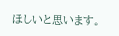ほしいと思います。